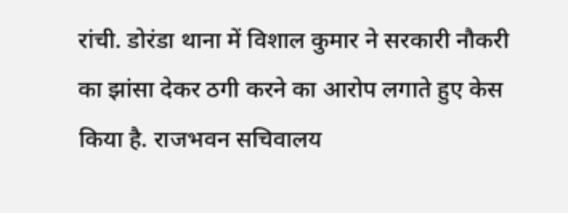रांची. डोरंडा थाना में विशाल कुमार ने सरकारी नौकरी का झांसा देकर ठगी करने का आरोप लगाते हुए केस किया है. राजभवन सचिवालय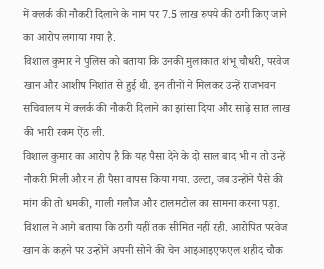में क्लर्क की नौकरी दिलाने के नाम पर 7.5 लाख रुपये की ठगी किए जाने का आरोप लगाया गया है.
विशाल कुमार ने पुलिस को बताया कि उनकी मुलाकात शंभू चौधरी, परवेज खान और आशीष निशांत से हुई थी. इन तीनों ने मिलकर उन्हें राजभवन सचिवालय में क्लर्क की नौकरी दिलाने का झांसा दिया और साढ़े सात लाख की भारी रकम ऐंठ ली.
विशाल कुमार का आरोप है कि यह पैसा देने के दो साल बाद भी न तो उन्हें नौकरी मिली और न ही पैसा वापस किया गया. उल्टा, जब उन्होंने पैसे की मांग की तो धमकी, गाली गलौज और टालमटोल का सामना करना पड़ा.
विशाल ने आगे बताया कि ठगी यहीं तक सीमित नहीं रही. आरोपित परवेज खान के कहने पर उन्होंने अपनी सोने की चेन आइआइएफएल शहीद चौक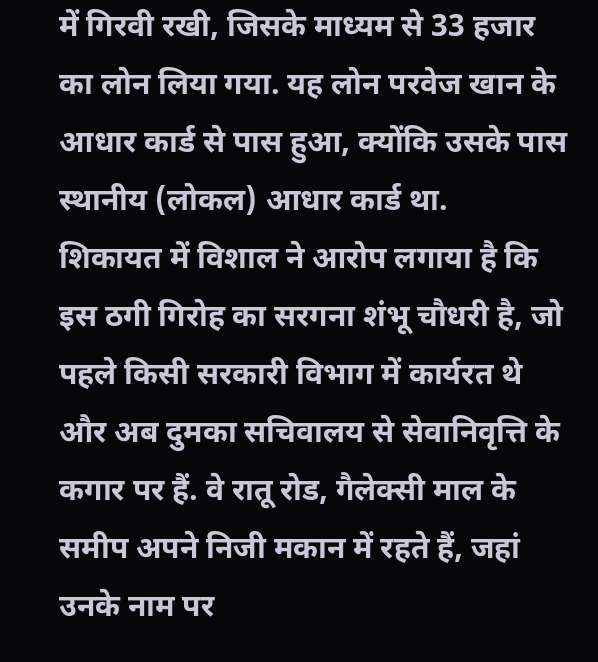में गिरवी रखी, जिसके माध्यम से 33 हजार का लोन लिया गया. यह लोन परवेज खान के आधार कार्ड से पास हुआ, क्योंकि उसके पास स्थानीय (लोकल) आधार कार्ड था.
शिकायत में विशाल ने आरोप लगाया है कि इस ठगी गिरोह का सरगना शंभू चौधरी है, जो पहले किसी सरकारी विभाग में कार्यरत थे और अब दुमका सचिवालय से सेवानिवृत्ति के कगार पर हैं. वे रातू रोड, गैलेक्सी माल के समीप अपने निजी मकान में रहते हैं, जहां उनके नाम पर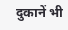दुकानें भी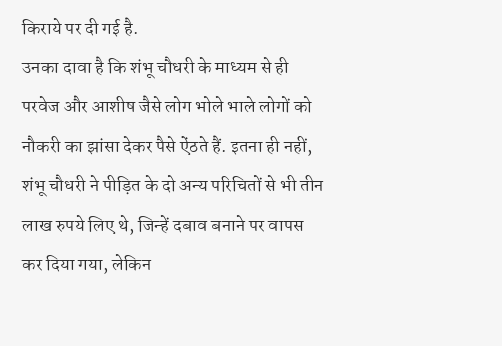किराये पर दी गई है.
उनका दावा है कि शंभू चौधरी के माध्यम से ही परवेज और आशीष जैसे लोग भोले भाले लोगों को नौकरी का झांसा देकर पैसे ऐंठते हैं. इतना ही नहीं, शंभू चौधरी ने पीड़ित के दो अन्य परिचितों से भी तीन लाख रुपये लिए थे, जिन्हें दबाव बनाने पर वापस कर दिया गया, लेकिन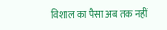विशाल का पैसा अब तक नहीं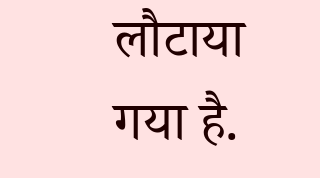लौटाया गया है.